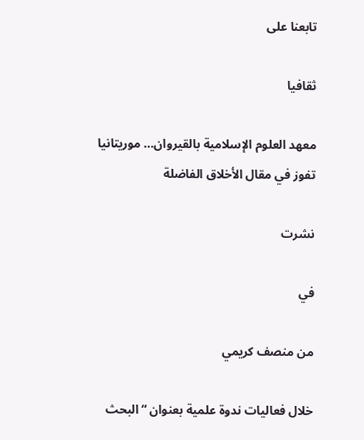تابعنا على

ثقافيا

معهد العلوم الإسلامية بالقيروان… موريتانيا تفوز في مقال الأخلاق الفاضلة

نشرت

في

من منصف كريمي

خلال فعاليات ندوة علمية بعنوان “البحث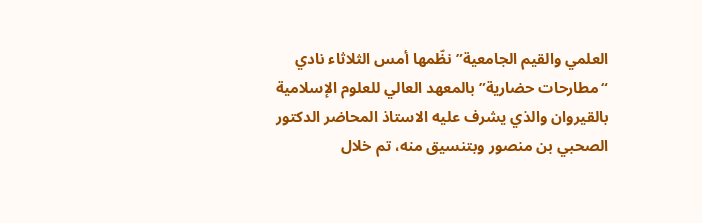العلمي والقيم الجامعية” نظّمها أمس الثلاثاء نادي “مطارحات حضارية” بالمعهد العالي للعلوم الإسلامية بالقيروان والذي يشرف عليه الاستاذ المحاضر الدكتور الصحبي بن منصور وبتنسيق منه، تم خلال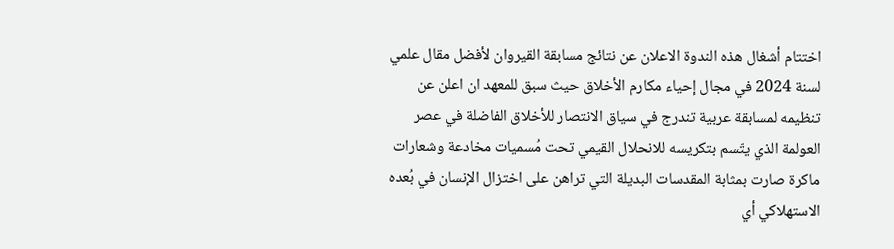اختتام أشغال هذه الندوة الاعلان عن نتائج مسابقة القيروان لأفضل مقال علمي لسنة 2024 في مجال إحياء مكارم الأخلاق حيث سبق للمعهد ان اعلن عن تنظيمه لمسابقة عربية تندرج في سياق الانتصار للأخلاق الفاضلة في عصر العولمة الذي يتّسم بتكريسه للانحلال القيمي تحت مُسميات مخادعة وشعارات ماكرة صارت بمثابة المقدسات البديلة التي تراهن على اختزال الإنسان في بُعده الاستهلاكي أي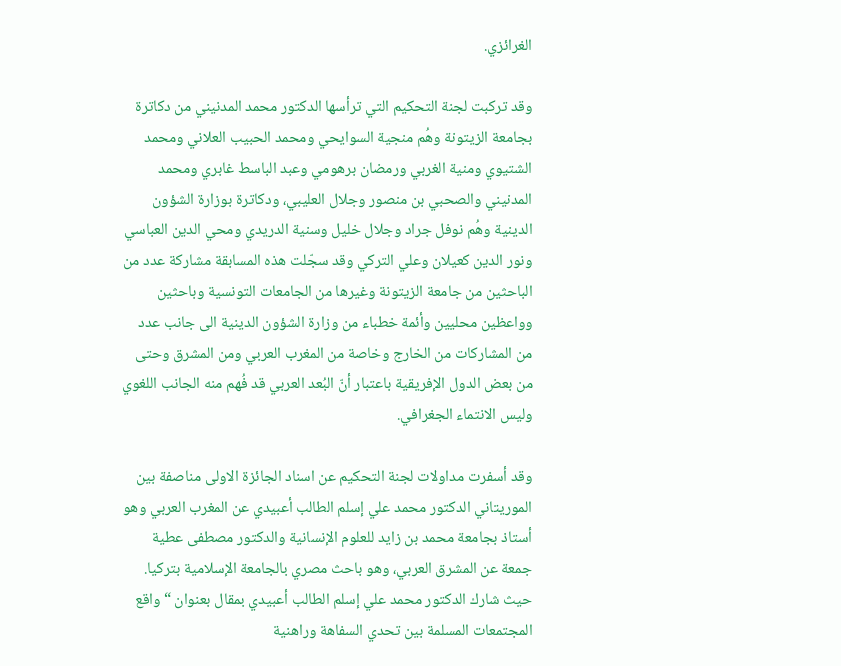الغرائزي.

وقد تركبت لجنة التحكيم التي ترأسها الدكتور محمد المدنيني من دكاترة بجامعة الزيتونة وهُم منجية السوايحي ومحمد الحبيب العلاني ومحمد الشتيوي ومنية الغربي ورمضان برهومي وعبد الباسط غابري ومحمد المدنيني والصحبي بن منصور وجلال العليبي، ودكاترة بوزارة الشؤون الدينية وهُم نوفل جراد وجلال خليل وسنية الدريدي ومحي الدين العباسي ونور الدين كعيلان وعلي التركي وقد سجّلت هذه المسابقة مشاركة عدد من الباحثين من جامعة الزيتونة وغيرها من الجامعات التونسية وباحثين وواعظين محليين وأئمة خطباء من وزارة الشؤون الدينية الى جانب عدد من المشاركات من الخارج وخاصة من المغرب العربي ومن المشرق وحتى من بعض الدول الإفريقية باعتبار أنّ البُعد العربي قد فُهم منه الجانب اللغوي وليس الانتماء الجغرافي.

وقد أسفرت مداولات لجنة التحكيم عن اسناد الجائزة الاولى مناصفة بين الموريتاني الدكتور محمد علي إسلم الطالب أعبيدي عن المغرب العربي وهو أستاذ بجامعة محمد بن زايد للعلوم الإنسانية والدكتور مصطفى عطية جمعة عن المشرق العربي، وهو باحث مصري بالجامعة الإسلامية بتركيا. حيث شارك الدكتور محمد علي إسلم الطالب أعبيدي بمقال بعنوان “واقع المجتمعات المسلمة بين تحدي السفاهة وراهنية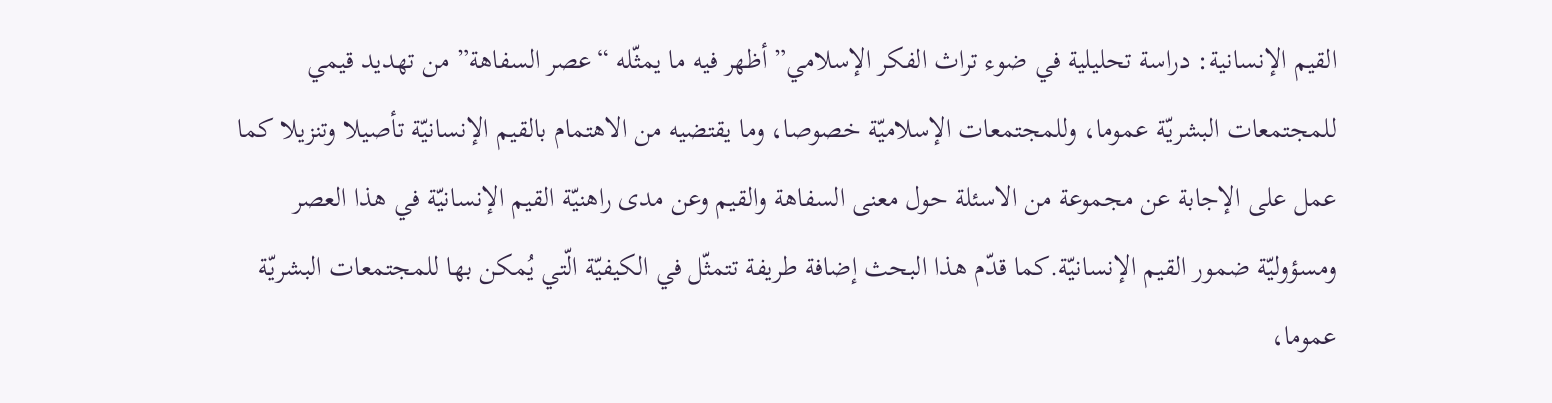القيم الإنسانية: دراسة تحليلية في ضوء تراث الفكر الإسلامي” أظهر فيه ما يمثّله “عصر السفاهة” من تهديد قيمي للمجتمعات البشريّة عموما، وللمجتمعات الإسلاميّة خصوصا، وما يقتضيه من الاهتمام بالقيم الإنسانيّة تأصيلا وتنزيلا كما عمل على الإجابة عن مجموعة من الاسئلة حول معنى السفاهة والقيم وعن مدى راهنيّة القيم الإنسانيّة في هذا العصر ومسؤوليّة ضمور القيم الإنسانيّة.كما قدّم هذا البحث إضافة طريفة تتمثّل في الكيفيّة الّتي يُمكن بها للمجتمعات البشريّة عموما،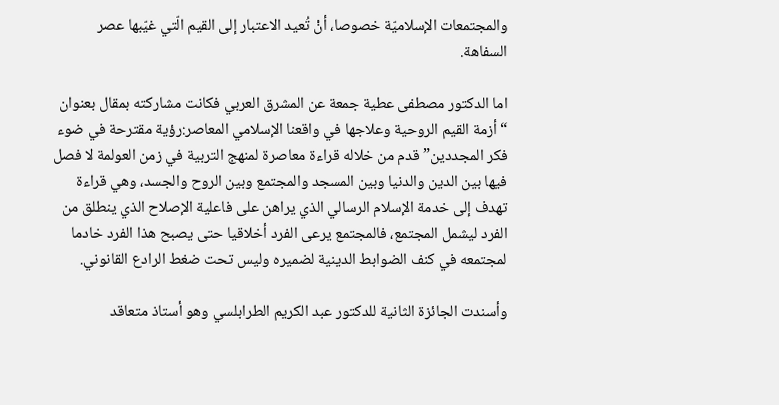والمجتمعات الإسلاميّة خصوصا، أنْ تُعيد الاعتبار إلى القيم الّتي غيّبها عصر السفاهة.

اما الدكتور مصطفى عطية جمعة عن المشرق العربي فكانت مشاركته بمقال بعنوان “أزمة القيم الروحية وعلاجها في واقعنا الإسلامي المعاصر:رؤية مقترحة في ضوء فكر المجددين” قدم من خلاله قراءة معاصرة لمنهج التربية في زمن العولمة لا فصل فيها بين الدين والدنيا وبين المسجد والمجتمع وبين الروح والجسد، وهي قراءة تهدف إلى خدمة الإسلام الرسالي الذي يراهن على فاعلية الإصلاح الذي ينطلق من الفرد ليشمل المجتمع، فالمجتمع يرعى الفرد أخلاقيا حتى يصبح هذا الفرد خادما لمجتمعه في كنف الضوابط الدينية لضميره وليس تحت ضغط الرادع القانوني.

وأسندت الجائزة الثانية للدكتور عبد الكريم الطرابلسي وهو أستاذ متعاقد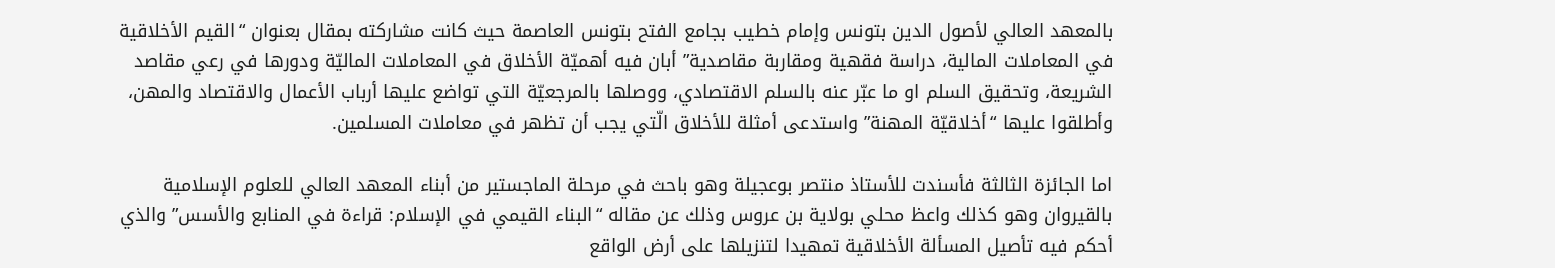بالمعهد العالي لأصول الدين بتونس وإمام خطيب بجامع الفتح بتونس العاصمة حيث كانت مشاركته بمقال بعنوان “القيم الأخلاقية في المعاملات المالية، دراسة فقهية ومقاربة مقاصدية” أبان فيه أهميّة الأخلاق في المعاملات الماليّة ودورها في رعي مقاصد الشريعة، وتحقيق السلم او ما عبّر عنه بالسلم الاقتصادي، ووصلها بالمرجعيّة التي تواضع عليها أرباب الأعمال والاقتصاد والمهن، وأطلقوا عليها “أخلاقيّة المهنة” واستدعى أمثلة للأخلاق الّتي يجب أن تظهر في معاملات المسلمين.

اما الجائزة الثالثة فأسندت للأستاذ منتصر بوعجيلة وهو باحث في مرحلة الماجستير من أبناء المعهد العالي للعلوم الإسلامية بالقيروان وهو كذلك واعظ محلي بولاية بن عروس وذلك عن مقاله “البناء القيمي في الإسلام: قراءة في المنابع والأسس” والذي أحكم فيه تأصيل المسألة الأخلاقية تمهيدا لتنزيلها على أرض الواقع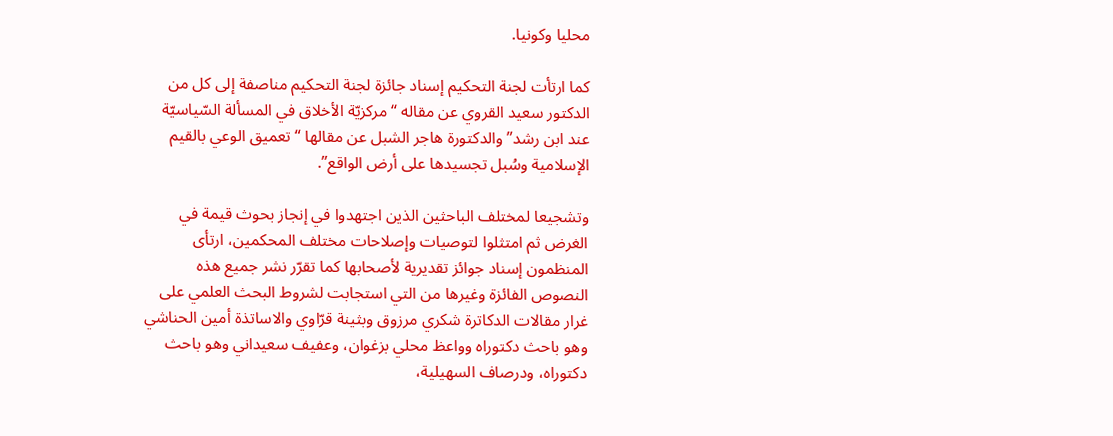محليا وكونيا.

كما ارتأت لجنة التحكيم إسناد جائزة لجنة التحكيم مناصفة إلى كل من الدكتور سعيد القروي عن مقاله “مركزيّة الأخلاق في المسألة السّياسيّة عند ابن رشد” والدكتورة هاجر الشبل عن مقالها “تعميق الوعي بالقيم الإسلامية وسُبل تجسيدها على أرض الواقع”.

وتشجيعا لمختلف الباحثين الذين اجتهدوا في إنجاز بحوث قيمة في الغرض ثم امتثلوا لتوصيات وإصلاحات مختلف المحكمين، ارتأى المنظمون إسناد جوائز تقديرية لأصحابها كما تقرّر نشر جميع هذه النصوص الفائزة وغيرها من التي استجابت لشروط البحث العلمي على غرار مقالات الدكاترة شكري مرزوق وبثينة قرّاوي والاساتذة أمين الحناشي وهو باحث دكتوراه وواعظ محلي بزغوان، وعفيف سعيداني وهو باحث دكتوراه، ودرصاف السهيلية،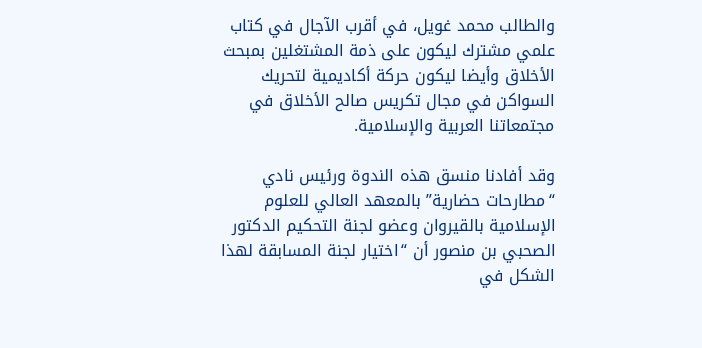والطالب محمد غويل، في أقرب الآجال في كتاب علمي مشترك ليكون على ذمة المشتغلين بمبحث الأخلاق وأيضا ليكون حركة أكاديمية لتحريك السواكن في مجال تكريس صالح الأخلاق في مجتمعاتنا العربية والإسلامية.

وقد أفادنا منسق هذه الندوة ورئيس نادي “مطارحات حضارية” بالمعهد العالي للعلوم الإسلامية بالقيروان وعضو لجنة التحكيم الدكتور الصحبي بن منصور أن “اختيار لجنة المسابقة لهذا الشكل في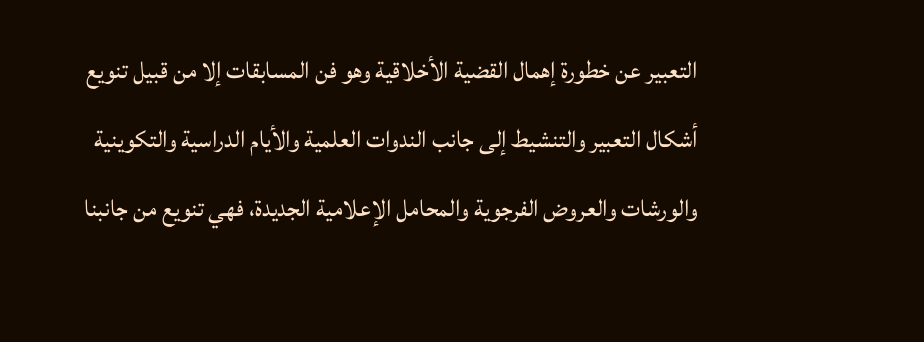التعبير عن خطورة إهمال القضية الأخلاقية وهو فن المسابقات إلا من قبيل تنويع أشكال التعبير والتنشيط إلى جانب الندوات العلمية والأيام الدراسية والتكوينية والورشات والعروض الفرجوية والمحامل الإعلامية الجديدة، فهي تنويع من جانبنا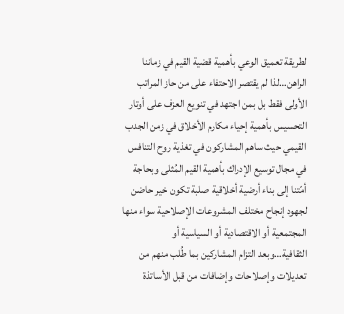لطريقة تعميق الوعي بأهمية قضية القيم في زماننا الراهن…لذا لم يقتصر الاحتفاء على من حاز المراتب الأولى فقط بل بمن اجتهد في تنويع العزف على أوتار التحسيس بأهمية إحياء مكارم الأخلاق في زمن الجدب القيمي حيث ساهم المشاركون في تغذية روح التنافس في مجال توسيع الإدراك بأهمية القيم المُثلى وبحاجة أمّتنا إلى بناء أرضية أخلاقية صلبة تكون خير حاضن لجهود إنجاح مختلف المشروعات الإصلاحية سواء منها المجتمعية أو الاقتصادية أو السياسية أو الثقافية…وبعد التزام المشاركين بما طُلب منهم من تعديلات وإصلاحات وإضافات من قبل الأساتذة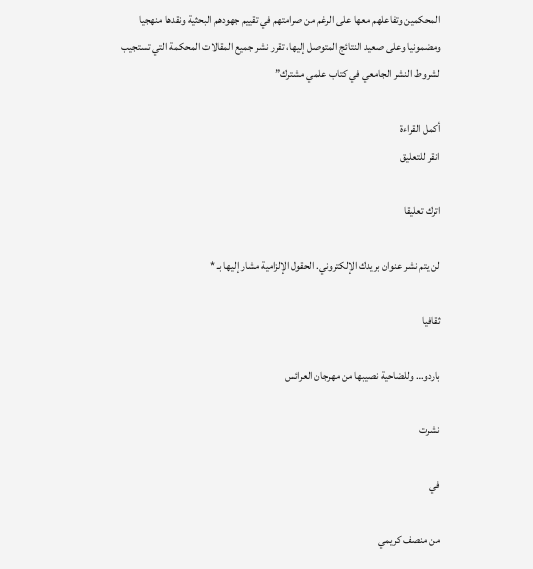المحكمين وتفاعلهم معها على الرغم من صرامتهم في تقييم جهودهم البحثية ونقدها منهجيا ومضمونيا وعلى صعيد النتائج المتوصل إليها، تقرر نشر جميع المقالات المحكمة التي تستجيب لشروط النشر الجامعي في كتاب علمي مشترك”

أكمل القراءة
انقر للتعليق

اترك تعليقا

لن يتم نشر عنوان بريدك الإلكتروني. الحقول الإلزامية مشار إليها بـ *

ثقافيا

باردو… وللضاحية نصيبها من مهرجان العرائس

نشرت

في

من منصف كريمي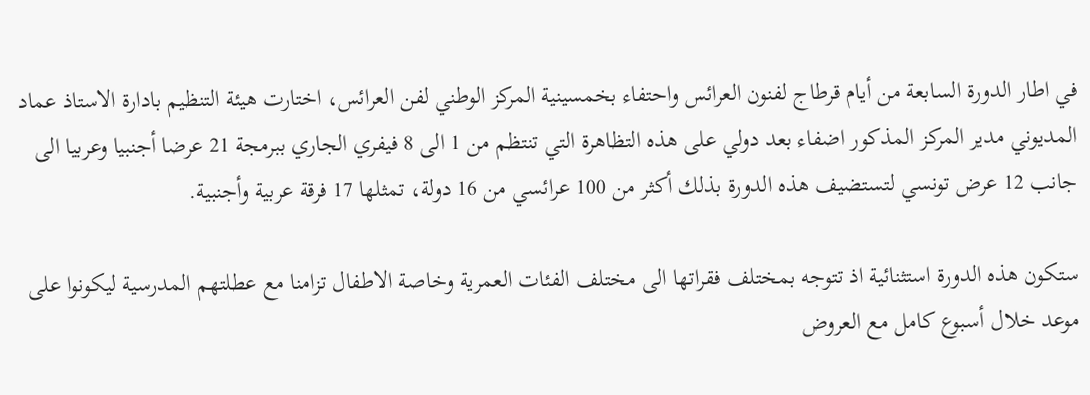في اطار الدورة السابعة من أيام قرطاج لفنون العرائس واحتفاء بخمسينية المركز الوطني لفن العرائس، اختارت هيئة التنظيم بادارة الاستاذ عماد المديوني مدير المركز المذكور اضفاء بعد دولي على هذه التظاهرة التي تنتظم من 1 الى 8 فيفري الجاري ببرمجة 21 عرضا أجنبيا وعربيا الى جانب 12 عرض تونسي لتستضيف هذه الدورة بذلك أكثر من 100 عرائسي من 16 دولة، تمثلها 17 فرقة عربية وأجنبية.

ستكون هذه الدورة استثنائية اذ تتوجه بمختلف فقراتها الى مختلف الفئات العمرية وخاصة الاطفال تزامنا مع عطلتهم المدرسية ليكونوا على موعد خلال أسبوع كامل مع العروض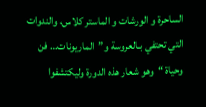الساحرة و الورشات و الماستر كلاس، والندوات التي تحتفي بـالعروسة و”الماريونات… فن وحياة “وهو شعار هذه الدورة وليكتشفوا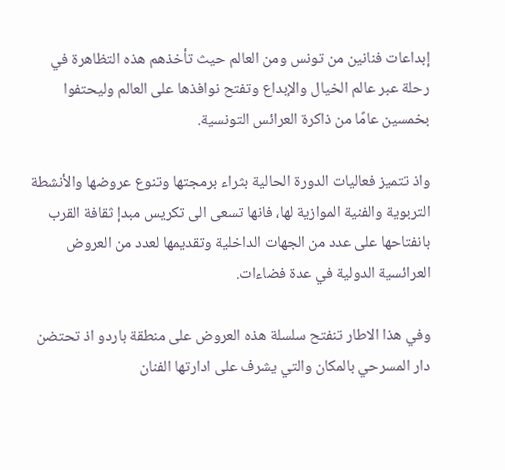إبداعات فنانين من تونس ومن العالم حيث تأخذهم هذه التظاهرة في رحلة عبر عالم الخيال والإبداع وتفتح نوافذها على العالم وليحتفوا بخمسين عامًا من ذاكرة العرائس التونسية.

واذ تتميز فعاليات الدورة الحالية بثراء برمجتها وتنوع عروضها والأنشطة التربوية والفنية الموازية لها، فانها تسعى الى تكريس مبدإ ثقافة القرب بانفتاحها على عدد من الجهات الداخلية وتقديمها لعدد من العروض العرائسية الدولية في عدة فضاءات.

وفي هذا الاطار تنفتح سلسلة هذه العروض على منطقة باردو اذ تحتضن دار المسرحي بالمكان والتي يشرف على ادارتها الفنان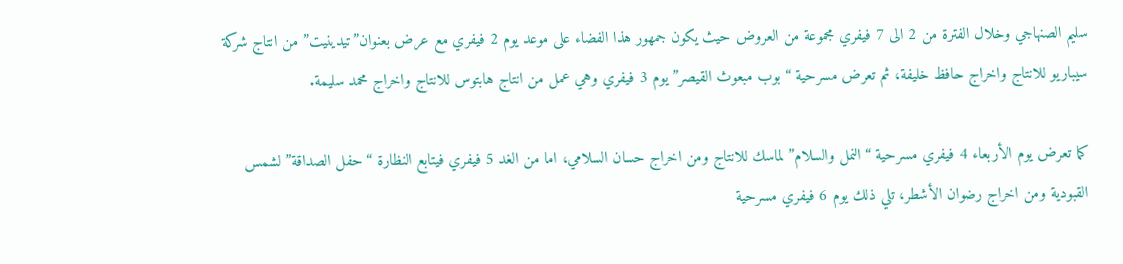سليم الصنهاجي وخلال الفترة من 2 الى 7 فيفري مجموعة من العروض حيث يكون جمهور هذا الفضاء على موعد يوم 2 فيفري مع عرض بعنوان”تيدينيت” من انتاج شركة سيباريو للانتاج واخراج حافظ خليفة، ثم تعرض مسرحية “بوب مبعوث القيصر” يوم 3 فيفري وهي عمل من انتاج هابتوس للانتاج واخراج محمد سليمة.

كما تعرض يوم الأربعاء 4 فيفري مسرحية “النمل والسلام” لماسك للانتاج ومن اخراج حسان السلامي، اما من الغد 5 فيفري فيتابع النظارة “حفل الصداقة” لشمس القبودية ومن اخراج رضوان الأشطر، تلي ذلك يوم 6 فيفري مسرحية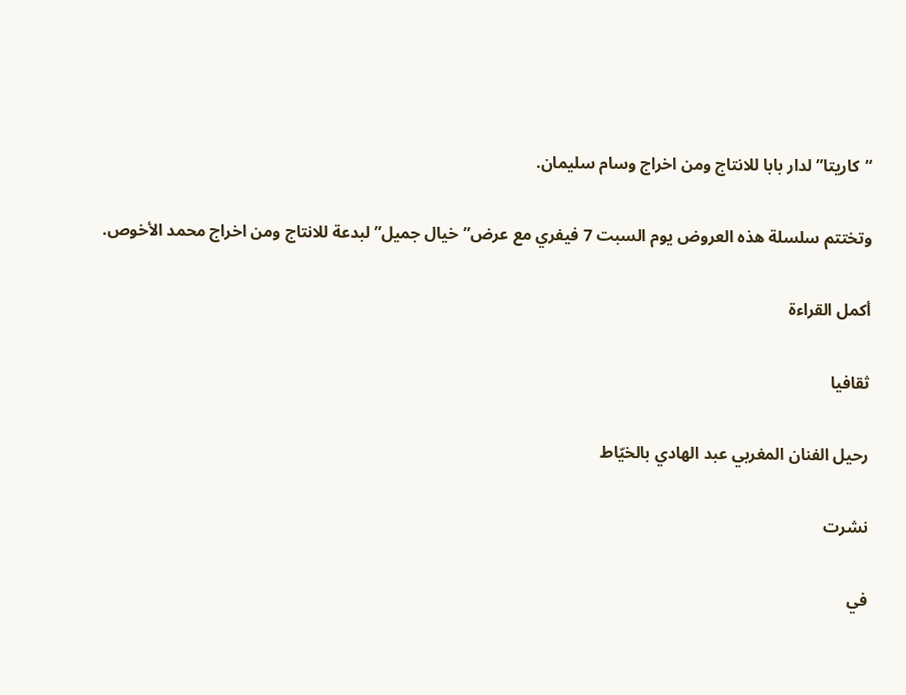“كاريتا” لدار بابا للانتاج ومن اخراج وسام سليمان.

وتختتم سلسلة هذه العروض يوم السبت 7 فيفري مع عرض”خيال جميل” لبدعة للانتاج ومن اخراج محمد الأخوص.

أكمل القراءة

ثقافيا

رحيل الفنان المغربي عبد الهادي بالخيّاط

نشرت

في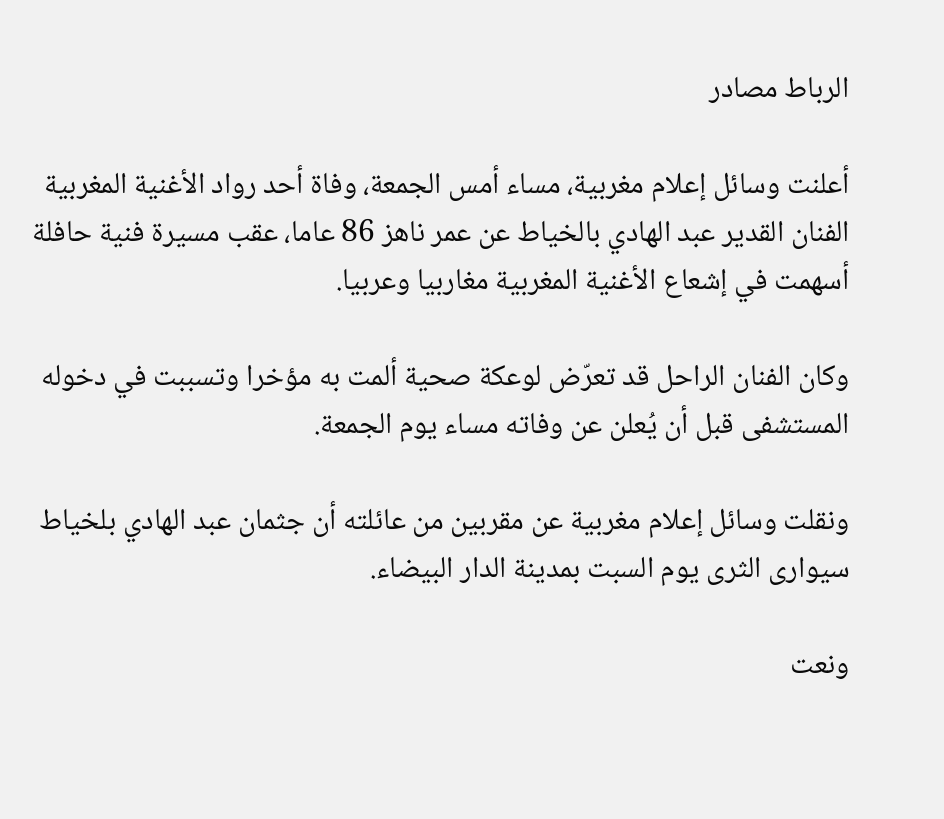الرباط مصادر

أعلنت وسائل إعلام مغربية، مساء أمس الجمعة، وفاة أحد رواد الأغنية المغربية الفنان القدير عبد الهادي بالخياط عن عمر ناهز 86 عاما، عقب مسيرة فنية حافلة أسهمت في إشعاع الأغنية المغربية مغاربيا وعربيا.

وكان الفنان الراحل قد تعرّض لوعكة صحية ألمت به مؤخرا وتسببت في دخوله المستشفى قبل أن يُعلن عن وفاته مساء يوم الجمعة.

ونقلت وسائل إعلام مغربية عن مقربين من عائلته أن جثمان عبد الهادي بلخياط سيوارى الثرى يوم السبت بمدينة الدار البيضاء.

ونعت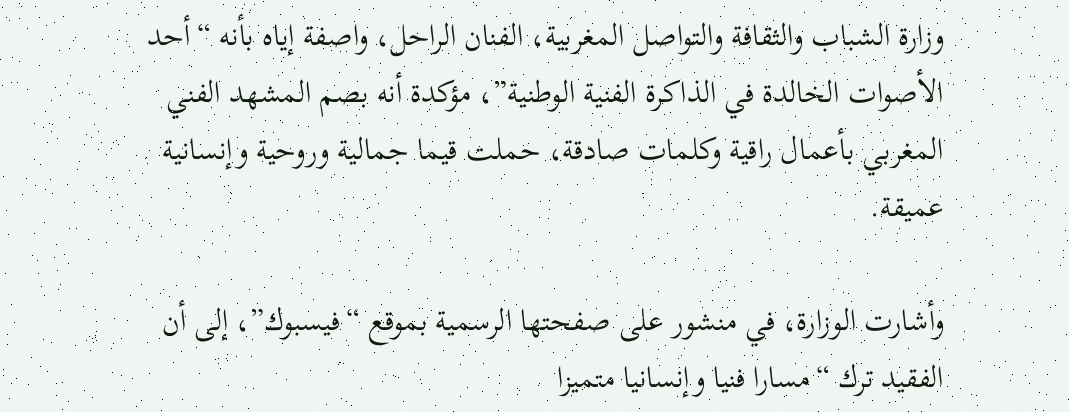وزارة الشباب والثقافة والتواصل المغربية، الفنان الراحل، واصفة إياه بأنه “أحد الأصوات الخالدة في الذاكرة الفنية الوطنية”، مؤكدة أنه بصم المشهد الفني المغربي بأعمال راقية وكلمات صادقة، حملت قيما جمالية وروحية وإنسانية عميقة.

وأشارت الوزارة، في منشور على صفحتها الرسمية بموقع “فيسبوك”، إلى أن الفقيد ترك “مسارا فنيا وإنسانيا متميزا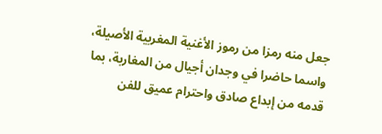جعل منه رمزا من رموز الأغنية المغربية الأصيلة، واسما حاضرا في وجدان أجيال من المغاربة، بما قدمه من إبداع صادق واحترام عميق للفن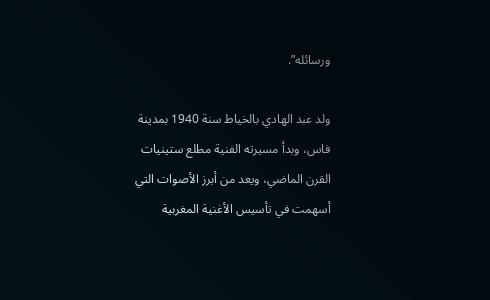ورسائله”.

ولد عبد الهادي بالخياط سنة 1940 بمدينة فاس، وبدأ مسيرته الفنية مطلع ستينيات القرن الماضي، ويعد من أبرز الأصوات التي أسهمت في تأسيس الأغنية المغربية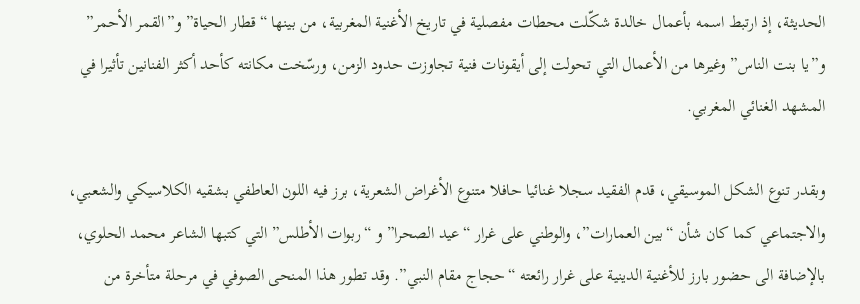الحديثة، إذ ارتبط اسمه بأعمال خالدة شكّلت محطات مفصلية في تاريخ الأغنية المغربية، من بينها “قطار الحياة” و”القمر الأحمر” و”يا بنت الناس” وغيرها من الأعمال التي تحولت إلى أيقونات فنية تجاوزت حدود الزمن، ورسّخت مكانته كأحد أكثر الفنانين تأثيرا في المشهد الغنائي المغربي.

وبقدر تنوع الشكل الموسيقي، قدم الفقيد سجلا غنائيا حافلا متنوع الأغراض الشعرية، برز فيه اللون العاطفي بشقيه الكلاسيكي والشعبي، والاجتماعي كما كان شأن “بين العمارات”، والوطني على غرار “عيد الصحرا” و “ربوات الأطلس” التي كتبها الشاعر محمد الحلوي، بالإضافة الى حضور بارز للأغنية الدينية على غرار رائعته “حجاج مقام النبي”. وقد تطور هذا المنحى الصوفي في مرحلة متأخرة من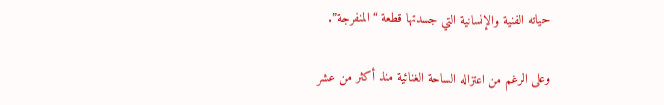حياته الفنية والإنسانية التي جسدتها قطعة “المنفرجة”.

وعلى الرغم من اعتزاله الساحة الغنائية منذ أكثر من عشر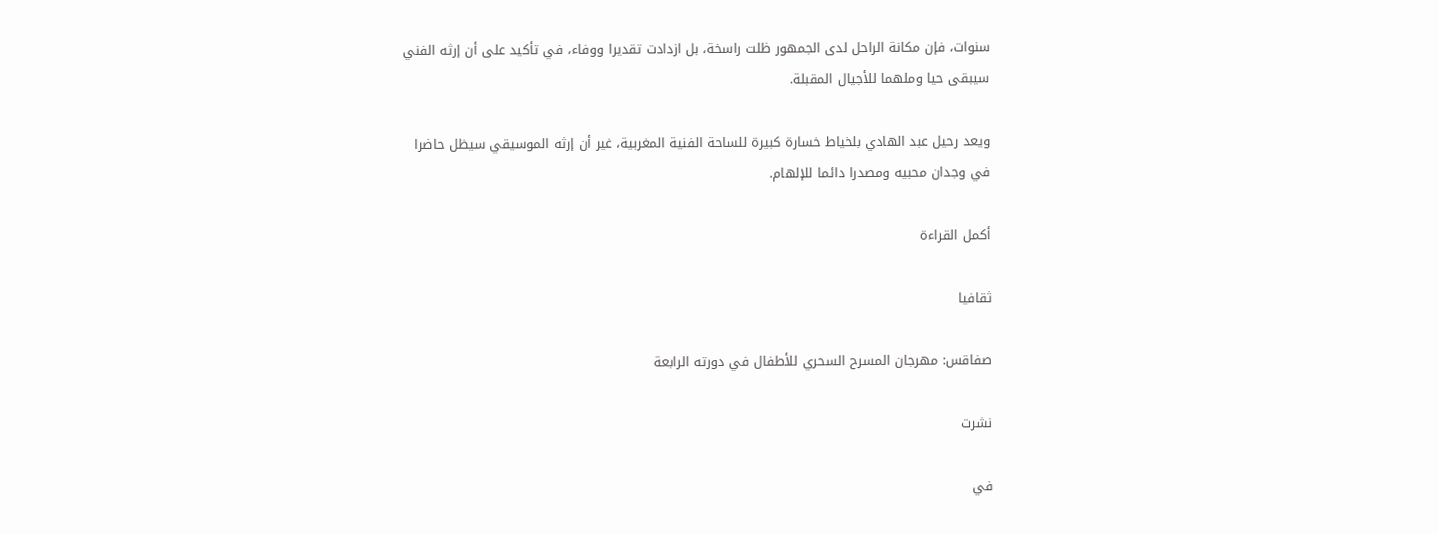سنوات، فإن مكانة الراحل لدى الجمهور ظلت راسخة، بل ازدادت تقديرا ووفاء، في تأكيد على أن إرثه الفني سيبقى حيا وملهما للأجيال المقبلة.

ويعد رحيل عبد الهادي بلخياط خسارة كبيرة للساحة الفنية المغربية، غير أن إرثه الموسيقي سيظل حاضرا في وجدان محبيه ومصدرا دائما للإلهام.

أكمل القراءة

ثقافيا

صفاقس: مهرجان المسرح السحري للأطفال في دورته الرابعة

نشرت

في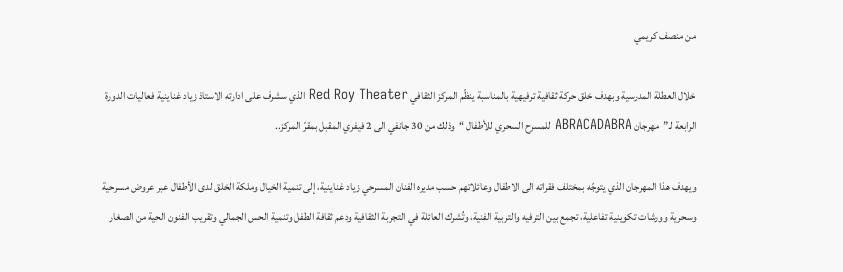من منصف كريمي

خلال العطلة المدرسية وبهدف خلق حركة ثقافية ترفيهية بالمناسبة ينظّم المركز الثقافي Red Roy Theater الذي سشرف على ادارته الاستاذ زياد غناينية فعاليات الدورة الرابعة لـ”مهرجان ABRACADABRA للمسرح السحري للأطفال “وذلك من 30 جانفي الى 2 فيفري المقبل بمقرّ المركز..

ويهدف هذا المهرجان الذي يتوجّه بمختلف فقراته الى الاطفال وعائلاتهم حسب مديره الفنان المسرحي زياد غناينية، إلى تنمية الخيال وملكة الخلق لدى الأطفال عبر عروض مسرحية وسحرية وورشات تكوينية تفاعلية، تجمع بين الترفيه والتربية الفنية، وتُشرك العائلة في التجربة الثقافية ودعم ثقافة الطفل وتنمية الحس الجمالي وتقريب الفنون الحية من الصغار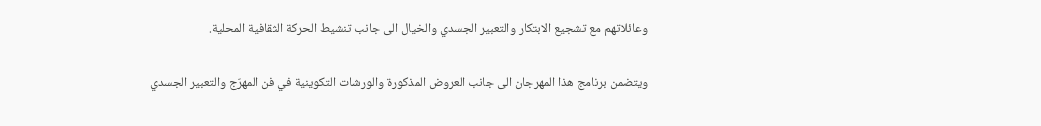وعائلاتهم مع تشجيع الابتكار والتعبير الجسدي والخيال الى جانب تنشيط الحركة الثقافية المحلية.

ويتضمن برنامج هذا المهرجان الى جانب العروض المذكورة والورشات التكوينية في فن المهرّج والتعبير الجسدي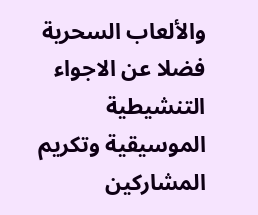والألعاب السحرية فضلا عن الاجواء التنشيطية الموسيقية وتكريم المشاركين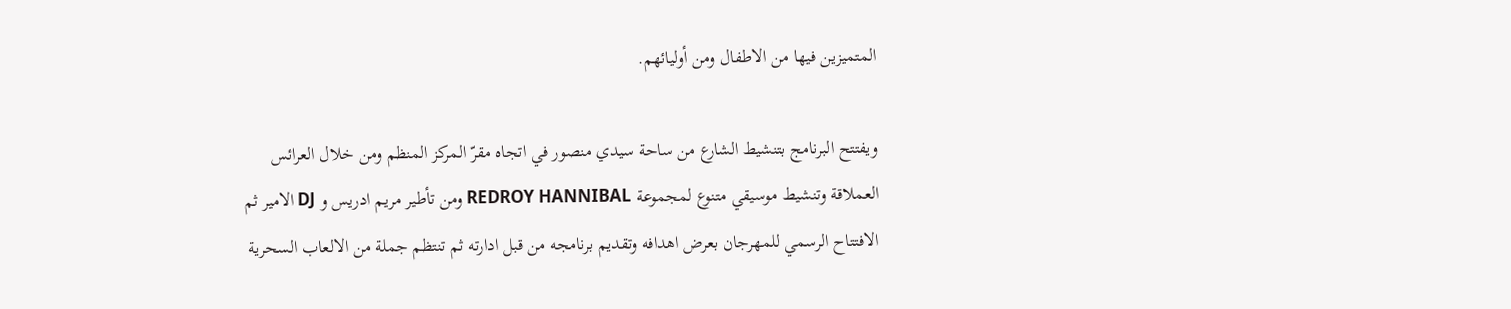المتميزين فيها من الاطفال ومن أوليائهم.

ويفتتح البرنامج بتنشيط الشارع من ساحة سيدي منصور في اتجاه مقرّ المركز المنظم ومن خلال العرائس العملاقة وتنشيط موسيقي متنوع لمجموعة REDROY HANNIBAL ومن تأطير مريم ادريس و DJ الامير ثم الافتتاح الرسمي للمهرجان بعرض اهدافه وتقديم برنامجه من قبل ادارته ثم تنتظم جملة من الالعاب السحرية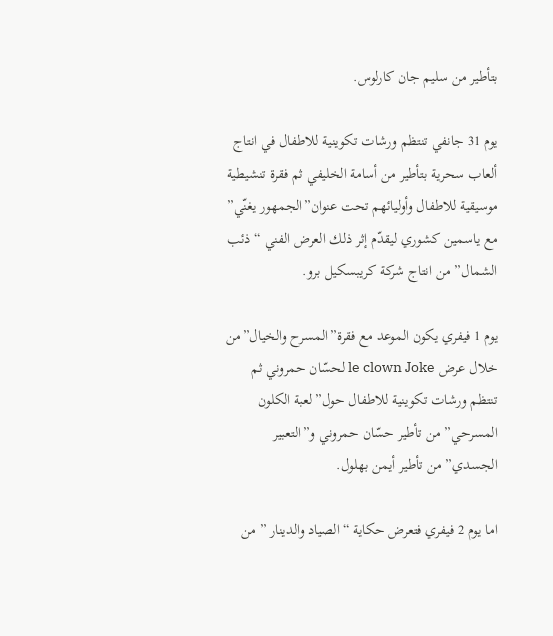بتأطير من سليم جان كارلوس.

يوم 31 جانفي تنتظم ورشات تكوينية للاطفال في انتاج ألعاب سحرية بتأطير من أسامة الخليفي ثم فقرة تنشيطية موسيقية للاطفال وأوليائهم تحت عنوان”الجمهور يغنّي” مع ياسمين كشوري ليقدّم إثر ذلك العرض الفني “ذئب الشمال” من انتاج شركة كريبسكيل برو.

يوم 1 فيفري يكون الموعد مع فقرة”المسرح والخيال”من خلال عرض le clown Joke لحسّان حمروني ثم تنتظم ورشات تكوينية للاطفال حول”لعبة الكلون المسرحي” من تأطير حسّان حمروني و”التعبير الجسدي” من تأطير أيمن بهلول.

اما يوم 2 فيفري فتعرض حكاية “الصياد والدينار ” من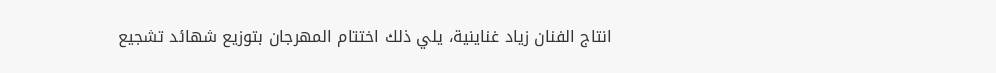انتاج الفنان زياد غناينية، يلي ذلك اختتام المهرجان بتوزيع شهائد تشجيع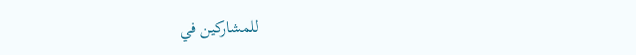للمشاركين في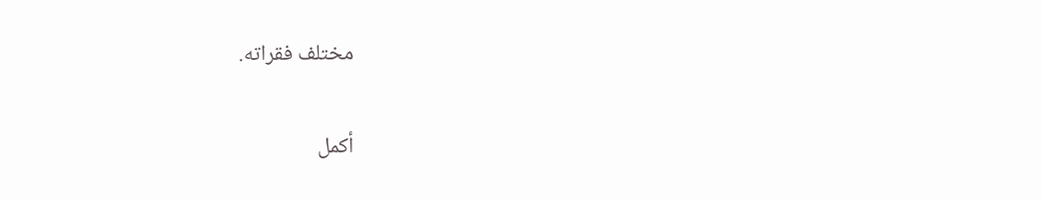مختلف فقراته.

أكمل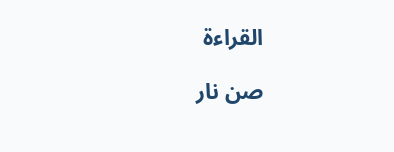القراءة

صن نار